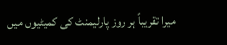میرا تقریباً ہر روز پارلیمنٹ کی کمیٹیوں میں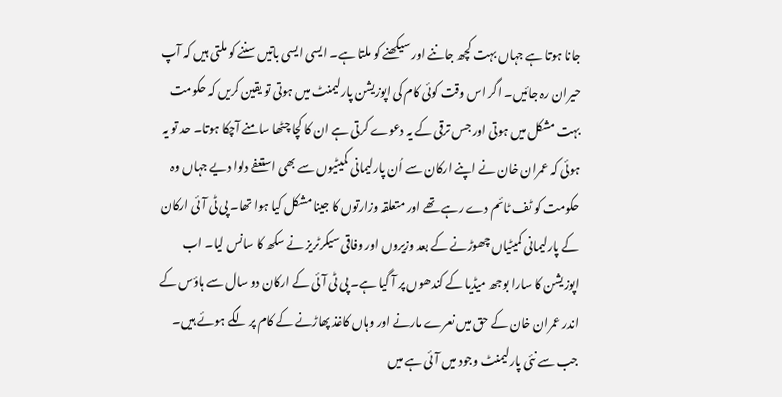جانا ہوتا ہے جہاں بہت کچھ جاننے اور سیکھنے کو ملتا ہے۔ ایسی ایسی باتیں سننے کو ملتی ہیں کہ آپ حیران رہ جائیں۔ اگر اس وقت کوئی کام کی اپوزیشن پارلیمنٹ میں ہوتی تو یقین کریں کہ حکومت بہت مشکل میں ہوتی اور جس ترقی کے یہ دعوے کرتی ہے ان کا کچا چٹھا سامنے آچکا ہوتا۔ حد تو یہ ہوئی کہ عمران خان نے اپنے ارکان سے اُن پارلیمانی کمیٹیوں سے بھی استعفے دلوا دیے جہاں وہ حکومت کو ٹف ٹائم دے رہے تھے اور متعلقہ وزارتوں کا جینا مشکل کیا ہوا تھا۔ پی ٹی آئی ارکان کے پارلیمانی کمیٹیاں چھوڑنے کے بعد وزیروں اور وفاقی سیکرٹریز نے سکھ کا سانس لیا۔ اب اپوزیشن کا سارا بوجھ میڈیا کے کندھوں پر آ گیا ہے۔ پی ٹی آئی کے ارکان دو سال سے ہاؤس کے اندر عمران خان کے حق میں نعرے مارنے اور وہاں کاغذ پھاڑنے کے کام پر لگے ہوئے ہیں۔ جب سے نئی پارلیمنٹ وجود میں آئی ہے میں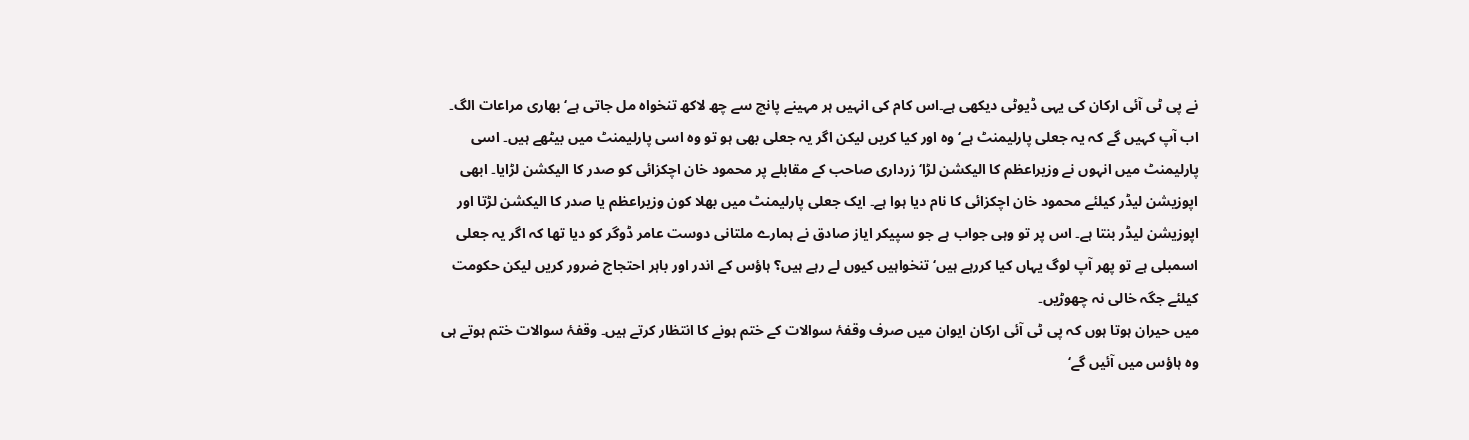نے پی ٹی آئی ارکان کی یہی ڈیوٹی دیکھی ہے۔اس کام کی انہیں ہر مہینے پانچ سے چھ لاکھ تنخواہ مل جاتی ہے‘ بھاری مراعات الگ۔ اب آپ کہیں گے کہ یہ جعلی پارلیمنٹ ہے‘ وہ اور کیا کریں لیکن اگر یہ جعلی بھی ہو تو وہ اسی پارلیمنٹ میں بیٹھے ہیں۔ اسی پارلیمنٹ میں انہوں نے وزیراعظم کا الیکشن لڑا‘ زرداری صاحب کے مقابلے پر محمود خان اچکزائی کو صدر کا الیکشن لڑایا۔ ابھی اپوزیشن لیڈر کیلئے محمود خان اچکزائی کا نام دیا ہوا ہے۔ ایک جعلی پارلیمنٹ میں بھلا کون وزیراعظم یا صدر کا الیکشن لڑتا اور اپوزیشن لیڈر بنتا ہے۔ اس پر تو وہی جواب ہے جو سپیکر ایاز صادق نے ہمارے ملتانی دوست عامر ڈوگر کو دیا تھا کہ اگر یہ جعلی اسمبلی ہے تو پھر آپ لوگ یہاں کیا کررہے ہیں‘ تنخواہیں کیوں لے رہے ہیں؟ ہاؤس کے اندر اور باہر احتجاج ضرور کریں لیکن حکومت کیلئے جگہ خالی نہ چھوڑیں۔
میں حیران ہوتا ہوں کہ پی ٹی آئی ارکان ایوان میں صرف وقفۂ سوالات کے ختم ہونے کا انتظار کرتے ہیں۔ وقفۂ سوالات ختم ہوتے ہی وہ ہاؤس میں آئیں گے‘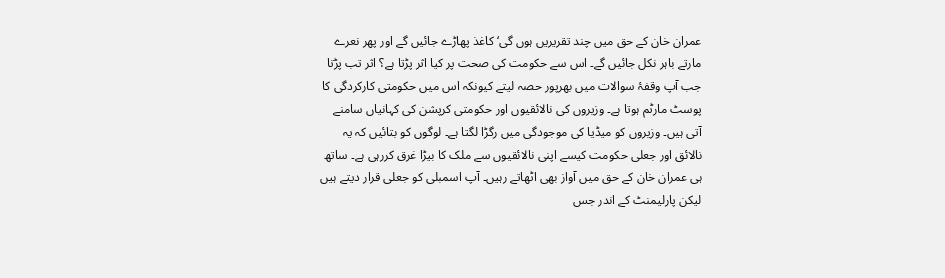عمران خان کے حق میں چند تقریریں ہوں گی‘ کاغذ پھاڑے جائیں گے اور پھر نعرے مارتے باہر نکل جائیں گے۔ اس سے حکومت کی صحت پر کیا اثر پڑتا ہے؟ اثر تب پڑتا جب آپ وقفۂ سوالات میں بھرپور حصہ لیتے کیونکہ اس میں حکومتی کارکردگی کا پوسٹ مارٹم ہوتا ہے۔ وزیروں کی نالائقیوں اور حکومتی کرپشن کی کہانیاں سامنے آتی ہیں۔ وزیروں کو میڈیا کی موجودگی میں رگڑا لگتا ہے۔ لوگوں کو بتائیں کہ یہ نالائق اور جعلی حکومت کیسے اپنی نالائقیوں سے ملک کا بیڑا غرق کررہی ہے۔ ساتھ ہی عمران خان کے حق میں آواز بھی اٹھاتے رہیں۔ آپ اسمبلی کو جعلی قرار دیتے ہیں لیکن پارلیمنٹ کے اندر جس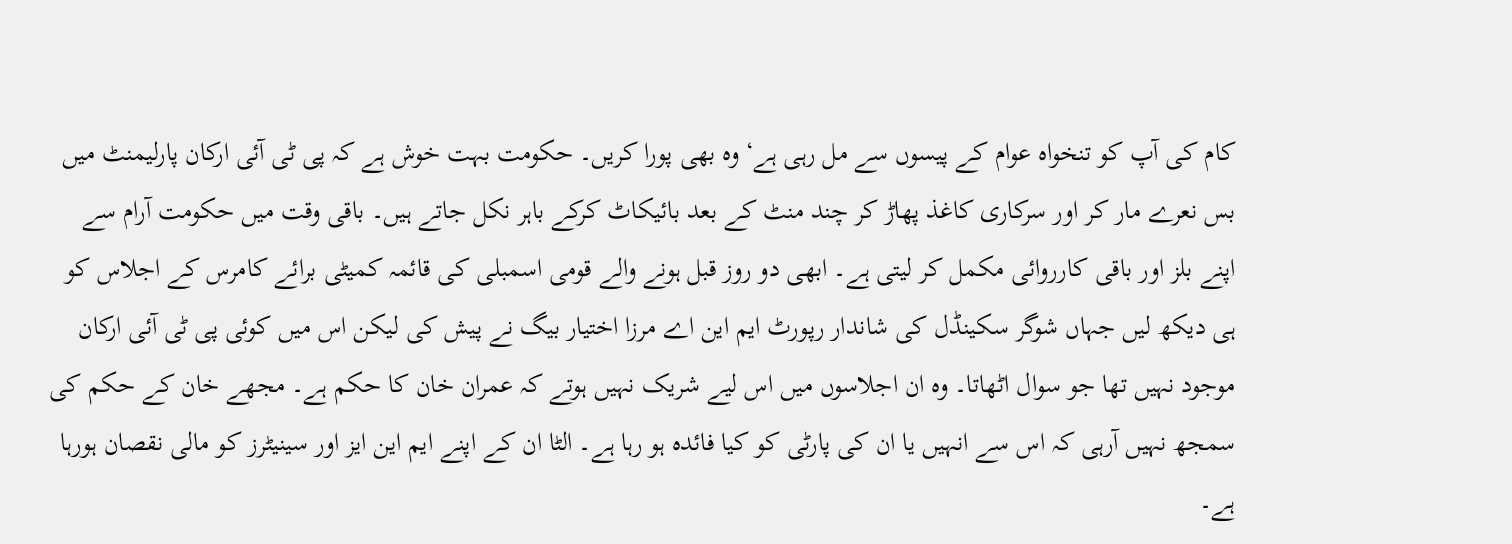کام کی آپ کو تنخواہ عوام کے پیسوں سے مل رہی ہے‘ وہ بھی پورا کریں۔ حکومت بہت خوش ہے کہ پی ٹی آئی ارکان پارلیمنٹ میں بس نعرے مار کر اور سرکاری کاغذ پھاڑ کر چند منٹ کے بعد بائیکاٹ کرکے باہر نکل جاتے ہیں۔ باقی وقت میں حکومت آرام سے اپنے بلز اور باقی کارروائی مکمل کر لیتی ہے۔ ابھی دو روز قبل ہونے والے قومی اسمبلی کی قائمہ کمیٹی برائے کامرس کے اجلاس کو ہی دیکھ لیں جہاں شوگر سکینڈل کی شاندار رپورٹ ایم این اے مرزا اختیار بیگ نے پیش کی لیکن اس میں کوئی پی ٹی آئی ارکان موجود نہیں تھا جو سوال اٹھاتا۔ وہ ان اجلاسوں میں اس لیے شریک نہیں ہوتے کہ عمران خان کا حکم ہے۔ مجھے خان کے حکم کی سمجھ نہیں آرہی کہ اس سے انہیں یا ان کی پارٹی کو کیا فائدہ ہو رہا ہے۔ الٹا ان کے اپنے ایم این ایز اور سینیٹرز کو مالی نقصان ہورہا ہے۔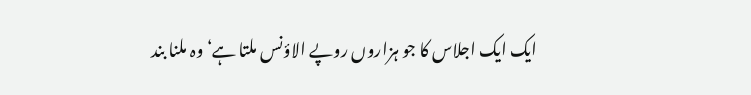ایک ایک اجلاس کا جو ہزاروں روپے الاؤنس ملتا ہے‘ وہ ملنا بند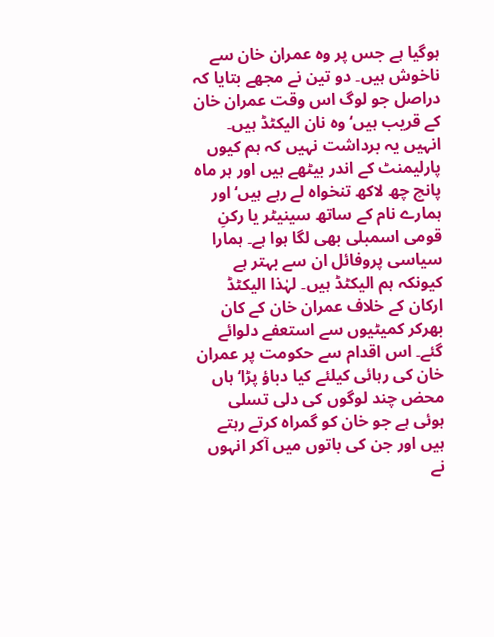ہوگیا ہے جس پر وہ عمران خان سے ناخوش ہیں۔ دو تین نے مجھے بتایا کہ دراصل جو لوگ اس وقت عمران خان کے قریب ہیں‘ وہ نان الیکٹڈ ہیں۔ انہیں یہ برداشت نہیں کہ ہم کیوں پارلیمنٹ کے اندر بیٹھے ہیں اور ہر ماہ پانچ چھ لاکھ تنخواہ لے رہے ہیں‘ اور ہمارے نام کے ساتھ سینیٹر یا رکنِ قومی اسمبلی بھی لگا ہوا ہے۔ ہمارا سیاسی پروفائل ان سے بہتر ہے کیونکہ ہم الیکٹڈ ہیں۔ لہٰذا الیکٹڈ ارکان کے خلاف عمران خان کے کان بھرکر کمیٹیوں سے استعفے دلوائے گئے۔ اس اقدام سے حکومت پر عمران خان کی رہائی کیلئے کیا دباؤ پڑا‘ ہاں محض چند لوگوں کی دلی تسلی ہوئی ہے جو خان کو گمراہ کرتے رہتے ہیں اور جن کی باتوں میں آکر انہوں نے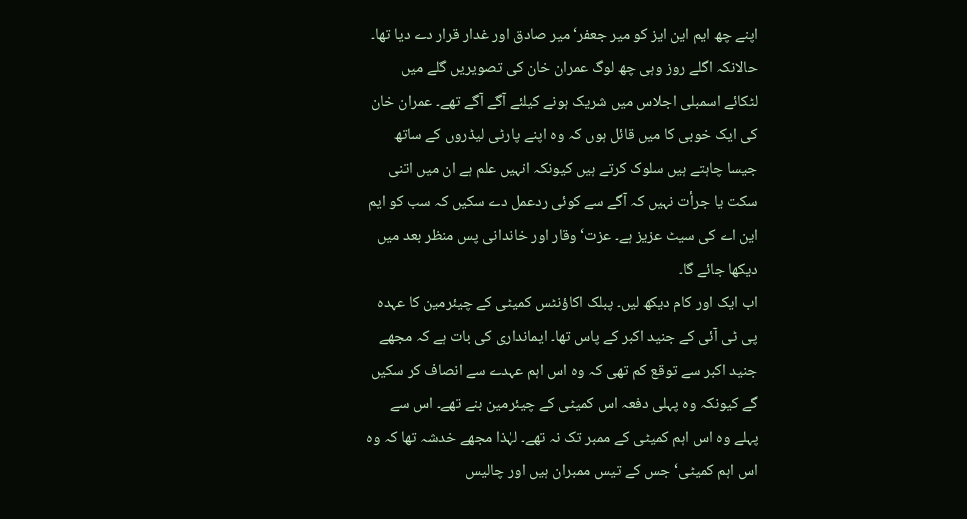اپنے چھ ایم این ایز کو میر جعفر‘ میر صادق اور غدار قرار دے دیا تھا۔ حالانکہ اگلے روز وہی چھ لوگ عمران خان کی تصویریں گلے میں لٹکائے اسمبلی اجلاس میں شریک ہونے کیلئے آگے آگے تھے۔ عمران خان کی ایک خوبی کا میں قائل ہوں کہ وہ اپنے پارٹی لیڈروں کے ساتھ جیسا چاہتے ہیں سلوک کرتے ہیں کیونکہ انہیں علم ہے ان میں اتنی سکت یا جرأت نہیں کہ آگے سے کوئی ردعمل دے سکیں کہ سب کو ایم این اے کی سیٹ عزیز ہے۔ عزت‘ وقار اور خاندانی پس منظر بعد میں دیکھا جائے گا۔
اب ایک اور کام دیکھ لیں۔ پبلک اکاؤنٹس کمیٹی کے چیئرمین کا عہدہ پی ٹی آئی کے جنید اکبر کے پاس تھا۔ ایمانداری کی بات ہے کہ مجھے جنید اکبر سے توقع کم تھی کہ وہ اس اہم عہدے سے انصاف کر سکیں گے کیونکہ وہ پہلی دفعہ اس کمیٹی کے چیئرمین بنے تھے۔ اس سے پہلے وہ اس اہم کمیٹی کے ممبر تک نہ تھے۔ لہٰذا مجھے خدشہ تھا کہ وہ اس اہم کمیٹی‘ جس کے تیس ممبران ہیں اور چالیس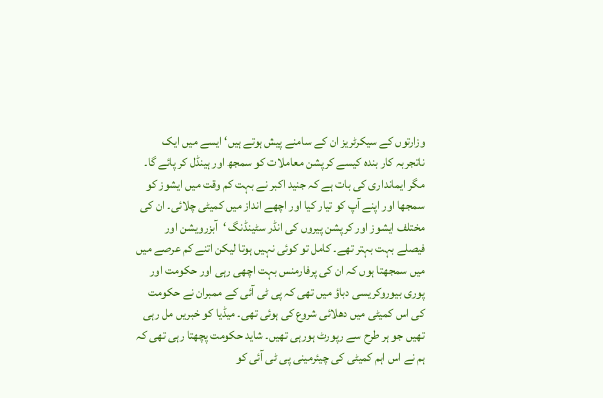وزارتوں کے سیکرٹریز ان کے سامنے پیش ہوتے ہیں‘ ایسے میں ایک ناتجربہ کار بندہ کیسے کرپشن معاملات کو سمجھ اور ہینڈل کر پائے گا۔ مگر ایمانداری کی بات ہے کہ جنید اکبر نے بہت کم وقت میں ایشوز کو سمجھا اور اپنے آپ کو تیار کیا اور اچھے انداز میں کمیٹی چلائی۔ ان کی مختلف ایشوز اور کرپشن پیروں کی انڈر سٹینڈنگ ‘آبزرویشن اور فیصلے بہت بہتر تھے۔ کامل تو کوئی نہیں ہوتا لیکن اتنے کم عرصے میں میں سمجھتا ہوں کہ ان کی پرفارمنس بہت اچھی رہی اور حکومت اور پوری بیوروکریسی دباؤ میں تھی کہ پی ٹی آئی کے ممبران نے حکومت کی اس کمیٹی میں دھلائی شروع کی ہوئی تھی۔ میڈیا کو خبریں مل رہی تھیں جو ہر طرح سے رپورٹ ہورہی تھیں۔ شاید حکومت پچھتا رہی تھی کہ ہم نے اس اہم کمیٹی کی چیئرمینی پی ٹی آئی کو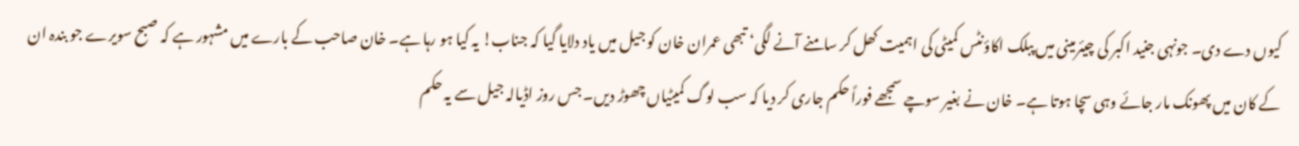کیوں دے دی۔ جونہی جنید اکبر کی چیئرمینی میں پبلک اکاؤنٹس کمیٹی کی اہمیت کھل کر سامنے آنے لگی‘ تبھی عمران خان کو جیل میں یاد دلایا گیا کہ جناب! یہ کیا ہو رہا ہے۔ خان صاحب کے بارے میں مشہور ہے کہ صبح سویرے جو بندہ ان کے کان میں پھونک مار جائے وہی سچا ہوتا ہے۔ خان نے بغیر سوچے سمجھے فوراً حکم جاری کر دیا کہ سب لوگ کمیٹیاں چھوڑ دیں۔ جس روز اڈیالہ جیل سے یہ حکم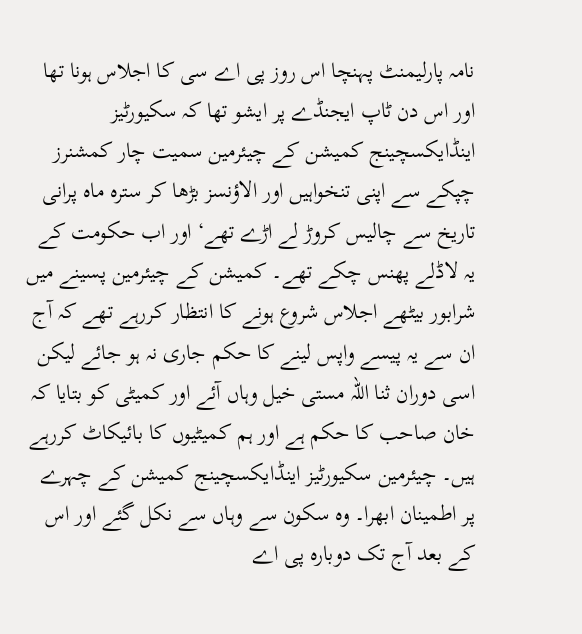نامہ پارلیمنٹ پہنچا اس روز پی اے سی کا اجلاس ہونا تھا اور اس دن ٹاپ ایجنڈے پر ایشو تھا کہ سکیورٹیز اینڈایکسچینج کمیشن کے چیئرمین سمیت چار کمشنرز چپکے سے اپنی تنخواہیں اور الاؤنسز بڑھا کر سترہ ماہ پرانی تاریخ سے چالیس کروڑ لے اڑے تھے‘ اور اب حکومت کے یہ لاڈلے پھنس چکے تھے۔ کمیشن کے چیئرمین پسینے میں شرابور بیٹھے اجلاس شروع ہونے کا انتظار کررہے تھے کہ آج ان سے یہ پیسے واپس لینے کا حکم جاری نہ ہو جائے لیکن اسی دوران ثنا اللہ مستی خیل وہاں آئے اور کمیٹی کو بتایا کہ خان صاحب کا حکم ہے اور ہم کمیٹیوں کا بائیکاٹ کررہے ہیں۔ چیئرمین سکیورٹیز اینڈایکسچینج کمیشن کے چہرے پر اطمینان ابھرا۔ وہ سکون سے وہاں سے نکل گئے اور اس کے بعد آج تک دوبارہ پی اے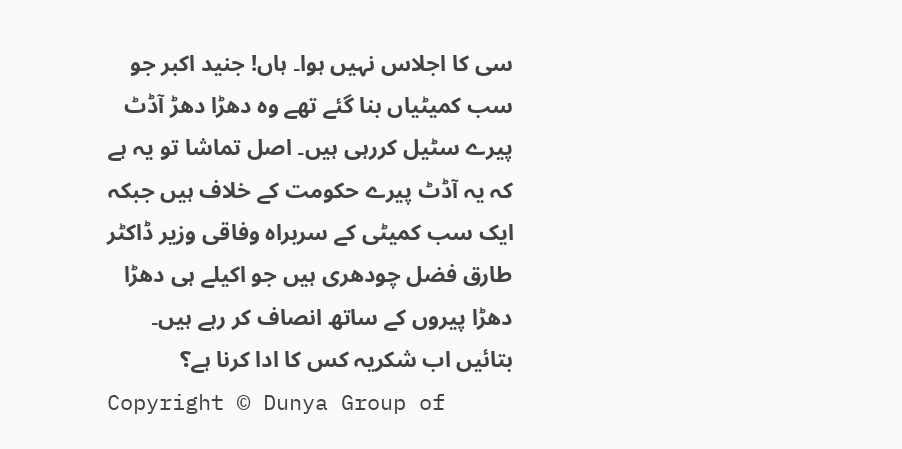سی کا اجلاس نہیں ہوا۔ ہاں! جنید اکبر جو سب کمیٹیاں بنا گئے تھے وہ دھڑا دھڑ آڈٹ پیرے سٹیل کررہی ہیں۔ اصل تماشا تو یہ ہے کہ یہ آڈٹ پیرے حکومت کے خلاف ہیں جبکہ ایک سب کمیٹی کے سربراہ وفاقی وزیر ڈاکٹر طارق فضل چودھری ہیں جو اکیلے ہی دھڑا دھڑا پیروں کے ساتھ انصاف کر رہے ہیں۔ بتائیں اب شکریہ کس کا ادا کرنا ہے؟
Copyright © Dunya Group of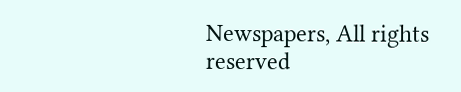Newspapers, All rights reserved